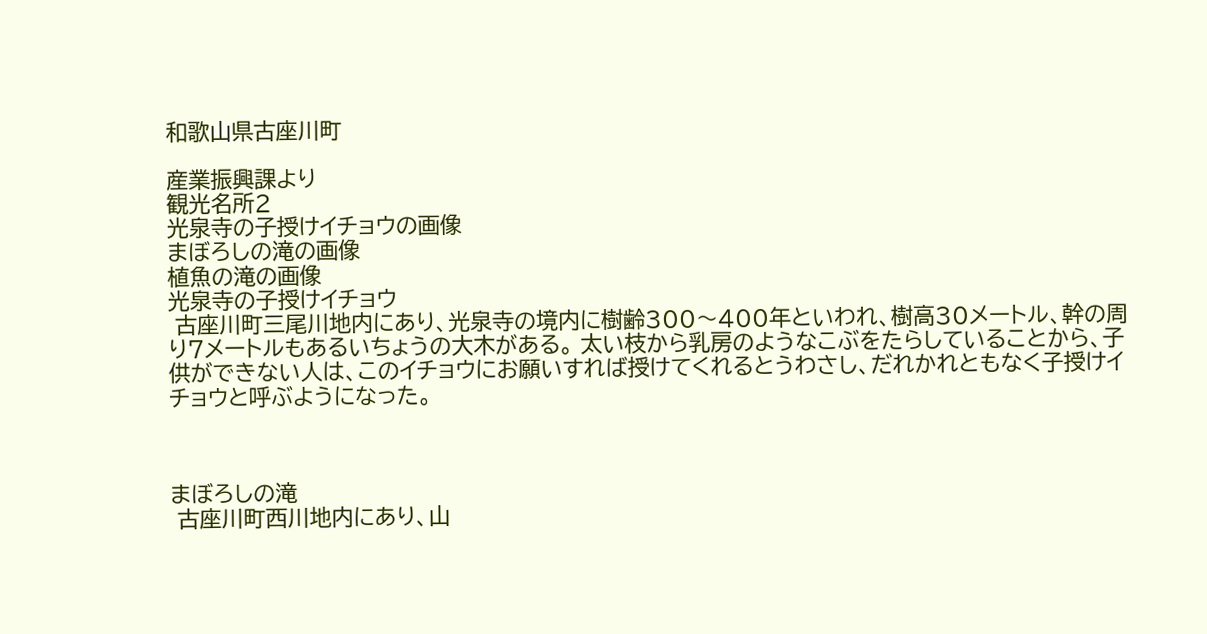和歌山県古座川町

産業振興課より
観光名所2
光泉寺の子授けイチョウの画像
まぼろしの滝の画像
植魚の滝の画像
光泉寺の子授けイチョウ
 古座川町三尾川地内にあり、光泉寺の境内に樹齢300〜400年といわれ、樹高30メートル、幹の周り7メートルもあるいちょうの大木がある。 太い枝から乳房のようなこぶをたらしていることから、子供ができない人は、このイチョウにお願いすれば授けてくれるとうわさし、だれかれともなく子授けイチョウと呼ぶようになった。



まぼろしの滝
 古座川町西川地内にあり、山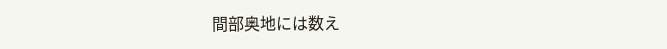間部奥地には数え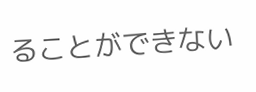ることができない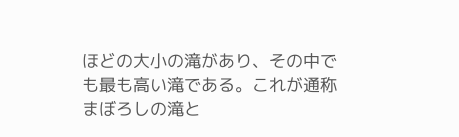ほどの大小の滝があり、その中でも最も高い滝である。これが通称まぼろしの滝と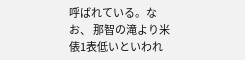呼ばれている。なお、 那智の滝より米俵1表低いといわれ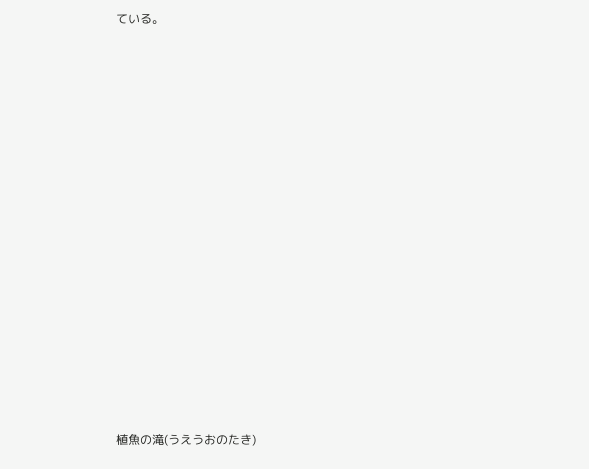ている。


















植魚の滝(うえうおのたき)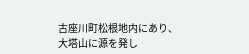古座川町松根地内にあり、大塔山に源を発し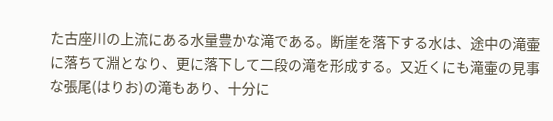た古座川の上流にある水量豊かな滝である。断崖を落下する水は、途中の滝壷に落ちて淵となり、更に落下して二段の滝を形成する。又近くにも滝壷の見事な張尾(はりお)の滝もあり、十分に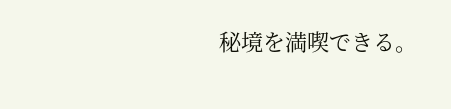秘境を満喫できる。